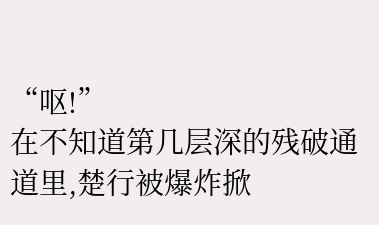“呕!”
在不知道第几层深的残破通道里,楚行被爆炸掀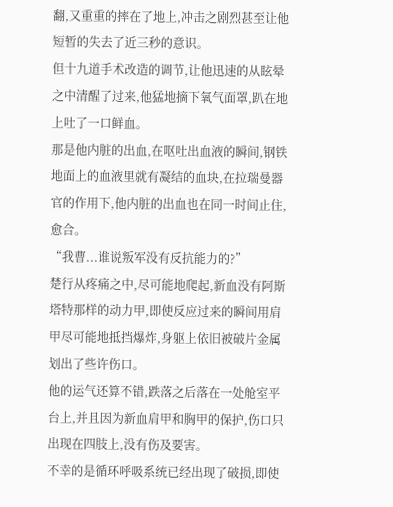翻,又重重的摔在了地上,冲击之剧烈甚至让他短暂的失去了近三秒的意识。
但十九道手术改造的调节,让他迅速的从眩晕之中清醒了过来,他猛地摘下氧气面罩,趴在地上吐了一口鲜血。
那是他内脏的出血,在呕吐出血液的瞬间,钢铁地面上的血液里就有凝结的血块,在拉瑞曼器官的作用下,他内脏的出血也在同一时间止住,愈合。
“我曹...谁说叛军没有反抗能力的?”
楚行从疼痛之中,尽可能地爬起,新血没有阿斯塔特那样的动力甲,即使反应过来的瞬间用肩甲尽可能地抵挡爆炸,身躯上依旧被破片金属划出了些许伤口。
他的运气还算不错,跌落之后落在一处舱室平台上,并且因为新血肩甲和胸甲的保护,伤口只出现在四肢上,没有伤及要害。
不幸的是循环呼吸系统已经出现了破损,即使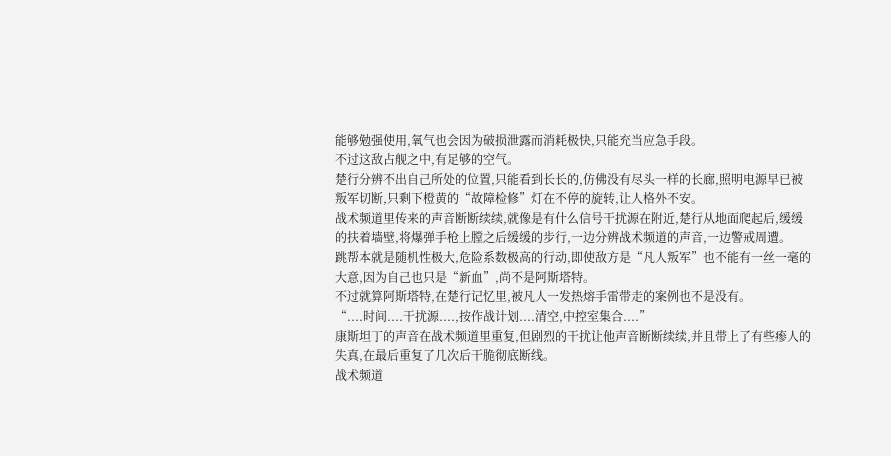能够勉强使用,氧气也会因为破损泄露而消耗极快,只能充当应急手段。
不过这敌占舰之中,有足够的空气。
楚行分辨不出自己所处的位置,只能看到长长的,仿佛没有尽头一样的长廊,照明电源早已被叛军切断,只剩下橙黄的“故障检修”灯在不停的旋转,让人格外不安。
战术频道里传来的声音断断续续,就像是有什么信号干扰源在附近,楚行从地面爬起后,缓缓的扶着墙壁,将爆弹手枪上膛之后缓缓的步行,一边分辨战术频道的声音,一边警戒周遭。
跳帮本就是随机性极大,危险系数极高的行动,即使敌方是“凡人叛军”也不能有一丝一毫的大意,因为自己也只是“新血”,尚不是阿斯塔特。
不过就算阿斯塔特,在楚行记忆里,被凡人一发热熔手雷带走的案例也不是没有。
“....时间....干扰源....,按作战计划....清空,中控室集合....”
康斯坦丁的声音在战术频道里重复,但剧烈的干扰让他声音断断续续,并且带上了有些瘆人的失真,在最后重复了几次后干脆彻底断线。
战术频道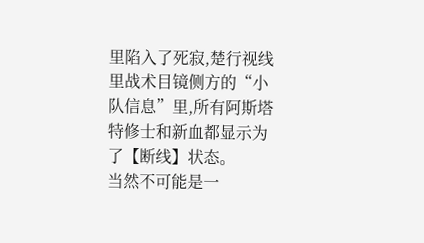里陷入了死寂,楚行视线里战术目镜侧方的“小队信息”里,所有阿斯塔特修士和新血都显示为了【断线】状态。
当然不可能是一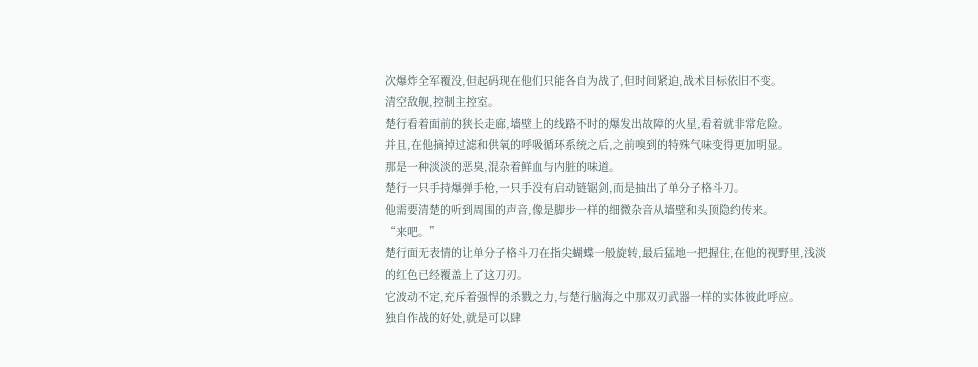次爆炸全军覆没,但起码现在他们只能各自为战了,但时间紧迫,战术目标依旧不变。
清空敌舰,控制主控室。
楚行看着面前的狭长走廊,墙壁上的线路不时的爆发出故障的火星,看着就非常危险。
并且,在他摘掉过滤和供氧的呼吸循环系统之后,之前嗅到的特殊气味变得更加明显。
那是一种淡淡的恶臭,混杂着鲜血与内脏的味道。
楚行一只手持爆弹手枪,一只手没有启动链锯剑,而是抽出了单分子格斗刀。
他需要清楚的听到周围的声音,像是脚步一样的细微杂音从墙壁和头顶隐约传来。
“来吧。”
楚行面无表情的让单分子格斗刀在指尖蝴蝶一般旋转,最后猛地一把握住,在他的视野里,浅淡的红色已经覆盖上了这刀刃。
它波动不定,充斥着强悍的杀戮之力,与楚行脑海之中那双刃武器一样的实体彼此呼应。
独自作战的好处,就是可以肆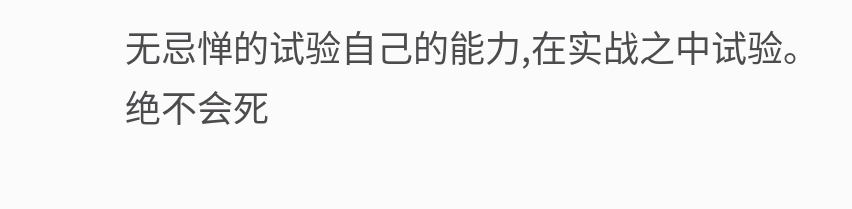无忌惮的试验自己的能力,在实战之中试验。
绝不会死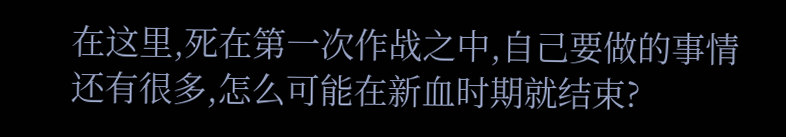在这里,死在第一次作战之中,自己要做的事情还有很多,怎么可能在新血时期就结束?